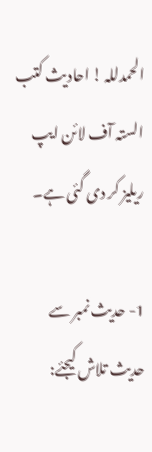الحمدللہ ! احادیث کتب الستہ آف لائن ایپ ریلیز کر دی گئی ہے۔

1- حدیث نمبر سے حدیث تلاش کیجئے: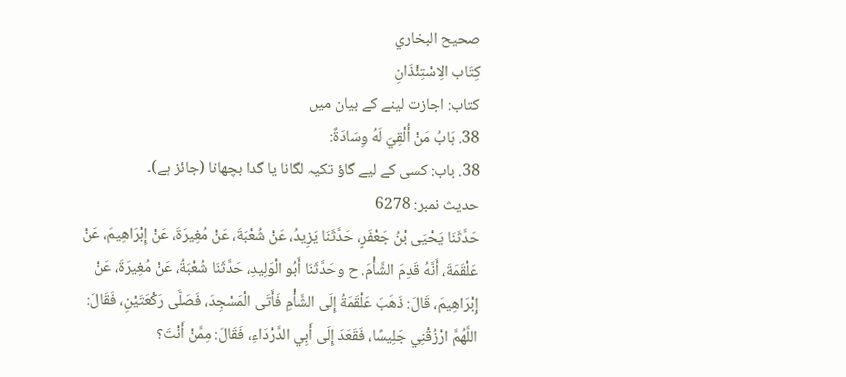صحيح البخاري
كِتَاب الِاسْتِئْذَانِ
کتاب: اجازت لینے کے بیان میں
38. بَابُ مَنْ أُلْقِيَ لَهُ وِسَادَةٌ:
38. باب: کسی کے لیے گاؤ تکیہ لگانا یا گدا بچھانا (جائز ہے)۔
حدیث نمبر: 6278
حَدَّثَنَا يَحْيَى بْنُ جَعْفَرٍ، حَدَّثَنَا يَزِيدُ، عَنْ شُعْبَةَ، عَنْ مُغِيرَةَ، عَنْ إِبْرَاهِيمَ، عَنْ عَلْقَمَةَ، أَنَّهُ قَدِمَ الشَّأْمَ. ح وحَدَّثَنَا أَبُو الْوَلِيدِ، حَدَّثَنَا شُعْبَةُ، عَنْ مُغِيرَةَ، عَنْ إِبْرَاهِيمَ، قَالَ: ذَهَبَ عَلْقَمَةُ إِلَى الشَّأْمِ فَأَتَى الْمَسْجِدَ، فَصَلَّى رَكْعَتَيْنِ، فَقَالَ: اللَّهُمَّ ارْزُقْنِي جَلِيسًا، فَقَعَدَ إِلَى أَبِي الدَّرْدَاءِ، فَقَالَ: مِمَّنْ أَنْتَ؟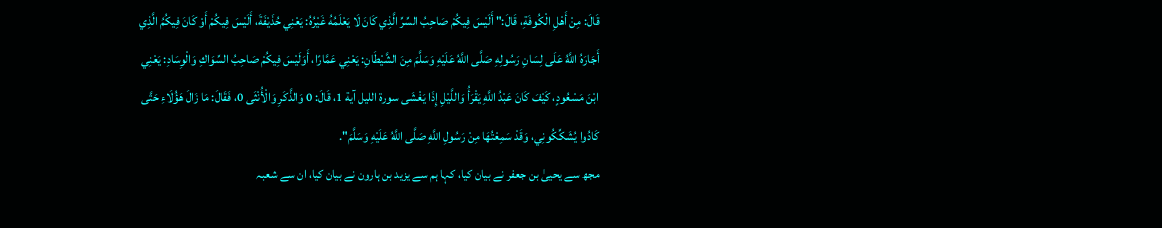قَالَ: مِنْ أَهْلِ الْكُوفَةِ، قَالَ:" أَلَيْسَ فِيكُمْ صَاحِبُ السِّرِّ الَّذِي كَانَ لَا يَعْلَمُهُ غَيْرُهُ: يَعْنِي حُذَيْفَةَ، أَلَيْسَ فِيكُمْ أَوْ كَانَ فِيكُمُ الَّذِي أَجَارَهُ اللَّهُ عَلَى لِسَانِ رَسُولِهِ صَلَّى اللَّهُ عَلَيْهِ وَسَلَّمَ مِنَ الشَّيْطَانِ: يَعْنِي عَمَّارًا، أَوَلَيْسَ فِيكُمْ صَاحِبُ السِّوَاكِ وَالْوِسَادِ: يَعْنِي ابْنَ مَسْعُودٍ، كَيْفَ كَانَ عَبْدُ اللَّهِ يَقْرَأُ وَاللَّيْلِ إِذَا يَغْشَى سورة الليل آية 1، قَالَ: 0 وَالذَّكَرِ وَالْأُنْثَى 0، فَقَالَ: مَا زَالَ هَؤُلَاءِ حَتَّى كَادُوا يُشَكِّكُونِي، وَقَدْ سَمِعْتُهَا مِنْ رَسُولِ اللَّهِ صَلَّى اللَّهُ عَلَيْهِ وَسَلَّمَ".
مجھ سے یحییٰ بن جعفر نے بیان کیا، کہا ہم سے یزید بن ہارون نے بیان کیا، ان سے شعبہ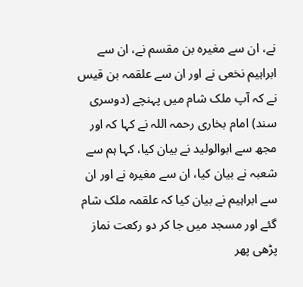نے، ان سے مغیرہ بن مقسم نے، ان سے ابراہیم نخعی نے اور ان سے علقمہ بن قیس نے کہ آپ ملک شام میں پہنچے (دوسری سند) امام بخاری رحمہ اللہ نے کہا کہ اور مجھ سے ابوالولید نے بیان کیا، کہا ہم سے شعبہ نے بیان کیا، ان سے مغیرہ نے اور ان سے ابراہیم نے بیان کیا کہ علقمہ ملک شام گئے اور مسجد میں جا کر دو رکعت نماز پڑھی پھر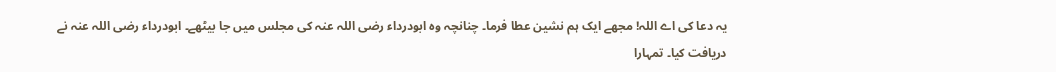یہ دعا کی اے اللہ! مجھے ایک ہم نشین عطا فرما۔ چنانچہ وہ ابودرداء رضی اللہ عنہ کی مجلس میں جا بیٹھے۔ ابودرداء رضی اللہ عنہ نے دریافت کیا۔ تمہارا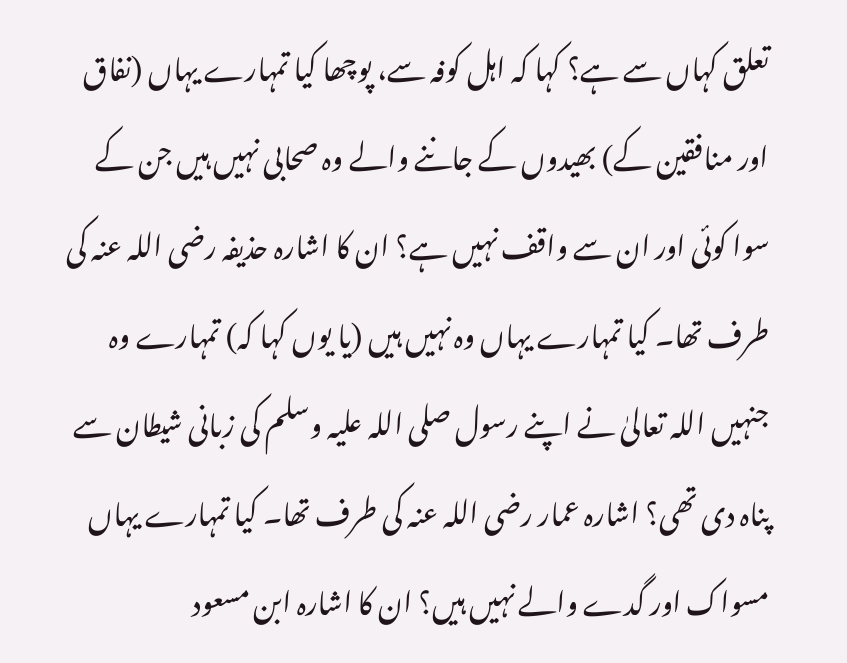تعلق کہاں سے ہے؟ کہا کہ اہل کوفہ سے، پوچھا کیا تمہارے یہاں (نفاق اور منافقین کے) بھیدوں کے جاننے والے وہ صحابی نہیں ہیں جن کے سوا کوئی اور ان سے واقف نہیں ہے؟ ان کا اشارہ حذیفہ رضی اللہ عنہ کی طرف تھا۔ کیا تمہارے یہاں وہ نہیں ہیں (یا یوں کہا کہ) تمہارے وہ جنہیں اللہ تعالیٰ نے اپنے رسول صلی اللہ علیہ وسلم کی زبانی شیطان سے پناہ دی تھی؟ اشارہ عمار رضی اللہ عنہ کی طرف تھا۔ کیا تمہارے یہاں مسواک اور گدے والے نہیں ہیں؟ ان کا اشارہ ابن مسعود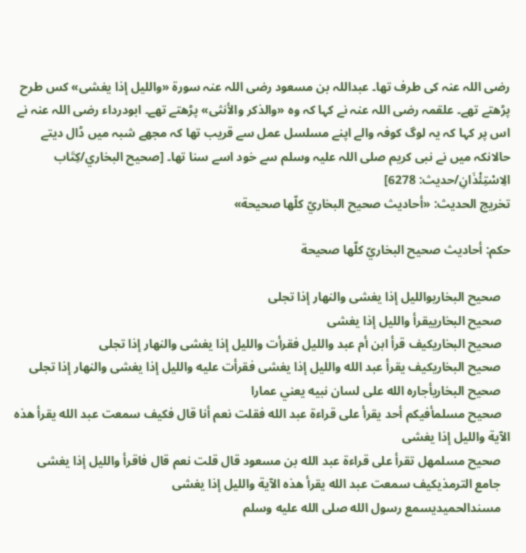رضی اللہ عنہ کی طرف تھا۔ عبداللہ بن مسعود رضی اللہ عنہ سورۃ «والليل إذا يغشى» کس طرح پڑھتے تھے۔ علقمہ رضی اللہ عنہ نے کہا کہ وہ «والذكر والأنثى» پڑھتے تھے۔ ابودرداء رضی اللہ عنہ نے اس پر کہا کہ یہ لوگ کوفہ والے اپنے مسلسل عمل سے قریب تھا کہ مجھے شبہ میں ڈال دیتے حالانکہ میں نے نبی کریم صلی اللہ علیہ وسلم سے خود اسے سنا تھا۔ [صحيح البخاري/كِتَاب الِاسْتِئْذَانِ/حدیث: 6278]
تخریج الحدیث: «أحاديث صحيح البخاريّ كلّها صحيحة»

حكم: أحاديث صحيح البخاريّ كلّها صحيحة

   صحيح البخاريوالليل إذا يغشى والنهار إذا تجلى
   صحيح البخارييقرأ والليل إذا يغشى
   صحيح البخاريكيف قرأ ابن أم عبد والليل فقرأت والليل إذا يغشى والنهار إذا تجلى
   صحيح البخاريكيف يقرأ عبد الله والليل إذا يغشى فقرأت عليه والليل إذا يغشى والنهار إذا تجلى
   صحيح البخاريأجاره الله على لسان نبيه يعني عمارا
   صحيح مسلمأفيكم أحد يقرأ على قراءة عبد الله فقلت نعم أنا قال فكيف سمعت عبد الله يقرأ هذه الآية والليل إذا يغشى
   صحيح مسلمهل تقرأ على قراءة عبد الله بن مسعود قال قلت نعم قال فاقرأ والليل إذا يغشى
   جامع الترمذيكيف سمعت عبد الله يقرأ هذه الآية والليل إذا يغشى
   مسندالحميديسمع رسول الله صلى الله عليه وسلم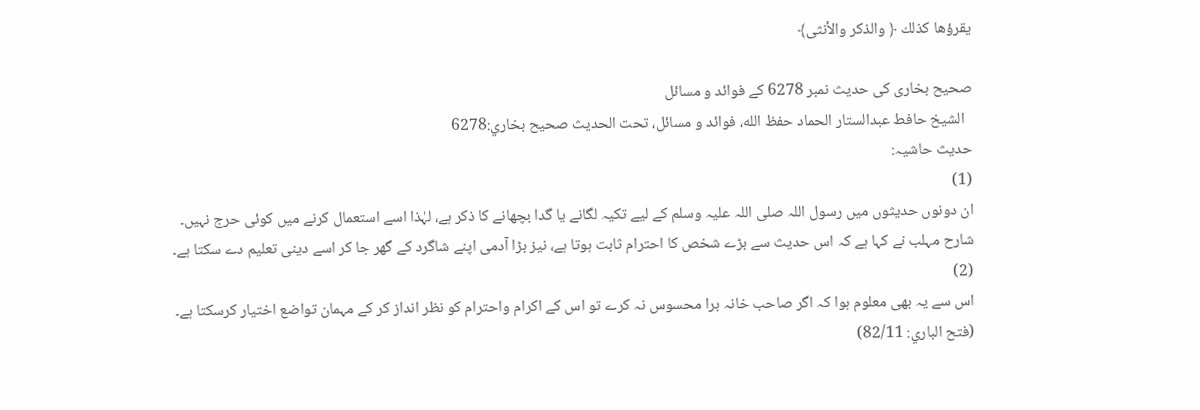يقرؤها كذلك ﴿ والذكر والأنثى﴾

صحیح بخاری کی حدیث نمبر 6278 کے فوائد و مسائل
  الشيخ حافط عبدالستار الحماد حفظ الله، فوائد و مسائل، تحت الحديث صحيح بخاري:6278
حدیث حاشیہ:
(1)
ان دونوں حدیثوں میں رسول اللہ صلی اللہ علیہ وسلم کے لیے تکیہ لگانے یا گدا بچھانے کا ذکر ہے، لہٰذا اسے استعمال کرنے میں کوئی حرج نہیں۔
شارح مہلب نے کہا ہے کہ اس حدیث سے بڑے شخص کا احترام ثابت ہوتا ہے، نیز بڑا آدمی اپنے شاگرد کے گھر جا کر اسے دینی تعلیم دے سکتا ہے۔
(2)
اس سے یہ بھی معلوم ہوا کہ اگر صاحب خانہ برا محسوس نہ کرے تو اس کے اکرام واحترام کو نظر انداز کر کے مہمان تواضع اختیار کرسکتا ہے۔
(فتح الباري: 82/11)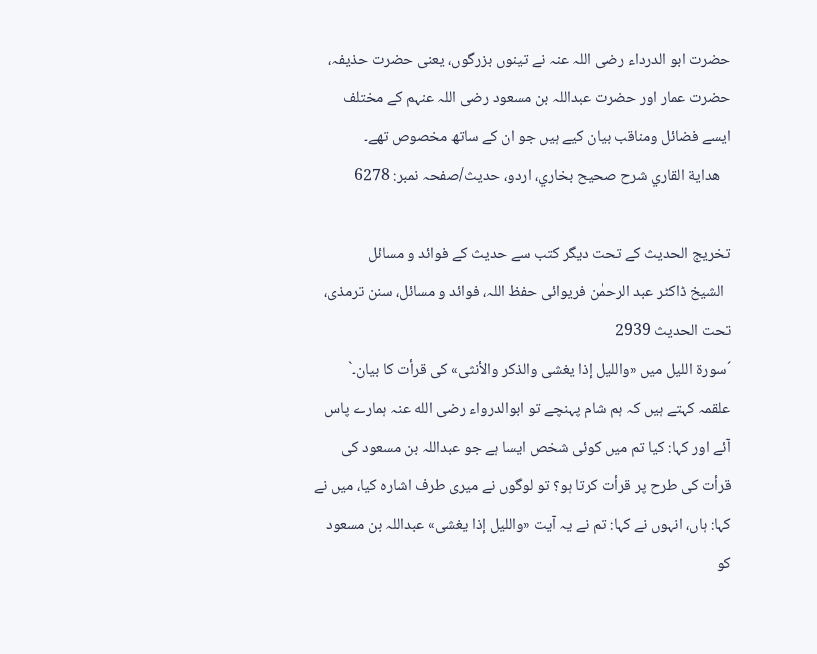حضرت ابو الدرداء رضی اللہ عنہ نے تینوں بزرگوں، یعنی حضرت حذیفہ، حضرت عمار اور حضرت عبداللہ بن مسعود رضی اللہ عنہم کے مختلف ایسے فضائل ومناقب بیان کیے ہیں جو ان کے ساتھ مخصوص تھے۔
   هداية القاري شرح صحيح بخاري، اردو، حدیث/صفحہ نمبر: 6278

تخریج الحدیث کے تحت دیگر کتب سے حدیث کے فوائد و مسائل
  الشیخ ڈاکٹر عبد الرحمٰن فریوائی حفظ اللہ، فوائد و مسائل، سنن ترمذی، تحت الحديث 2939
´سورۃ اللیل میں «واللیل إذا یغشی والذکر والأنثی» کی قرأت کا بیان۔`
علقمہ کہتے ہیں کہ ہم شام پہنچے تو ابوالدرواء رضی الله عنہ ہمارے پاس آئے اور کہا: کیا تم میں کوئی شخص ایسا ہے جو عبداللہ بن مسعود کی قرأت کی طرح پر قرأت کرتا ہو؟ تو لوگوں نے میری طرف اشارہ کیا، میں نے کہا: ہاں، انہوں نے کہا: تم نے یہ آیت «والليل إذا يغشى» عبداللہ بن مسعود کو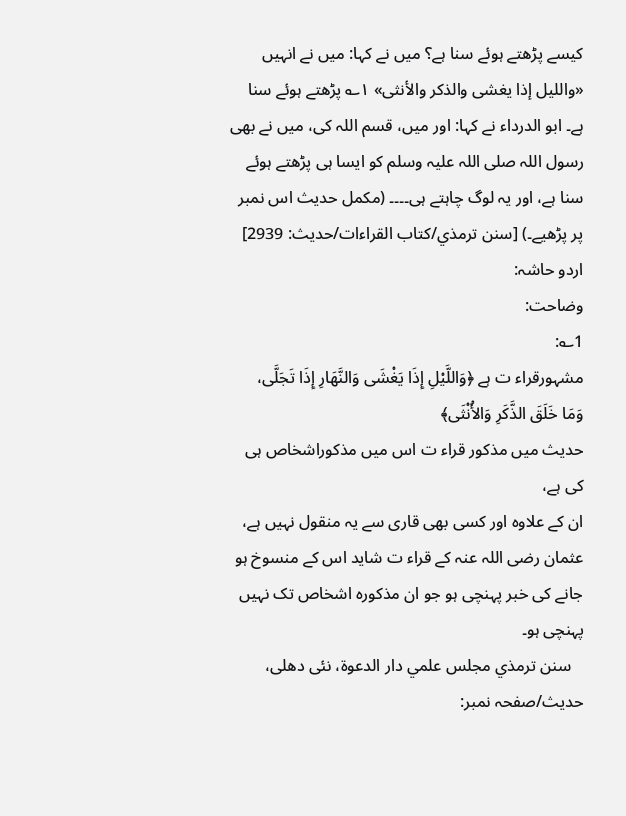کیسے پڑھتے ہوئے سنا ہے؟ میں نے کہا: میں نے انہیں «والليل إذا يغشى والذكر والأنثى» ۱؎ پڑھتے ہوئے سنا ہے۔ ابو الدرداء نے کہا: اور میں، قسم اللہ کی، میں نے بھی رسول اللہ صلی اللہ علیہ وسلم کو ایسا ہی پڑھتے ہوئے سنا ہے، اور یہ لوگ چاہتے ہی۔۔۔۔ (مکمل حدیث اس نمبر پر پڑھیے۔) [سنن ترمذي/كتاب القراءات/حدیث: 2939]
اردو حاشہ:
وضاحت:
1؎:
مشہورقراء ت ہے ﴿وَاللَّيْلِ إِذَا يَغْشَى وَالنَّهَارِ إِذَا تَجَلَّى،
وَمَا خَلَقَ الذَّكَرِ وَالأُنْثَى﴾
حدیث میں مذکور قراء ت اس میں مذکوراشخاص ہی کی ہے،
ان کے علاوہ اور کسی بھی قاری سے یہ منقول نہیں ہے،
عثمان رضی اللہ عنہ کے قراء ت شاید اس کے منسوخ ہو جانے کی خبر پہنچی ہو جو ان مذکورہ اشخاص تک نہیں پہنچی ہو۔
   سنن ترمذي مجلس علمي دار الدعوة، نئى دهلى، حدیث/صفحہ نمبر: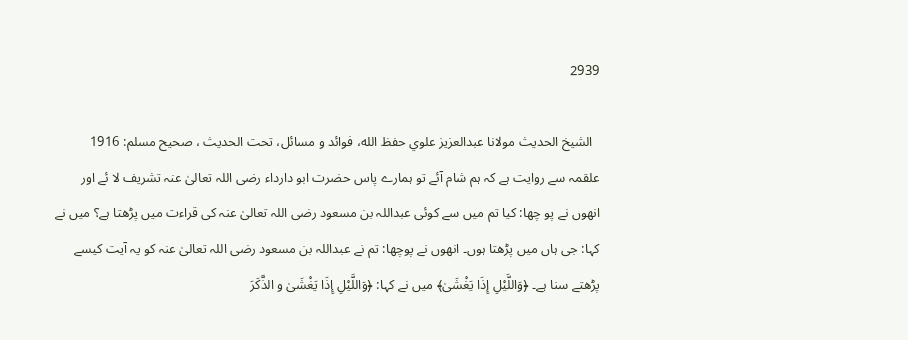2939

  الشيخ الحديث مولانا عبدالعزيز علوي حفظ الله، فوائد و مسائل، تحت الحديث ، صحيح مسلم: 1916
علقمہ سے روایت ہے کہ ہم شام آئے تو ہمارے پاس حضرت ابو دارداء رضی اللہ تعالیٰ عنہ تشریف لا ئے اور انھوں نے پو چھا: کیا تم میں سے کوئی عبداللہ بن مسعود رضی اللہ تعالیٰ عنہ کی قراءت میں پڑھتا ہے؟ میں نے کہا: جی ہاں میں پڑھتا ہوں۔ انھوں نے پوچھا: تم نے عبداللہ بن مسعود رضی اللہ تعالیٰ عنہ کو یہ آیت کیسے پڑھتے سنا ہے۔ ﴿وَاللَّيْلِ إِذَا يَغْشَىٰ﴾ میں نے کہا: ﴿وَاللَّيْلِ إِذَا يَغْشَىٰ و الذَّكَرَ‌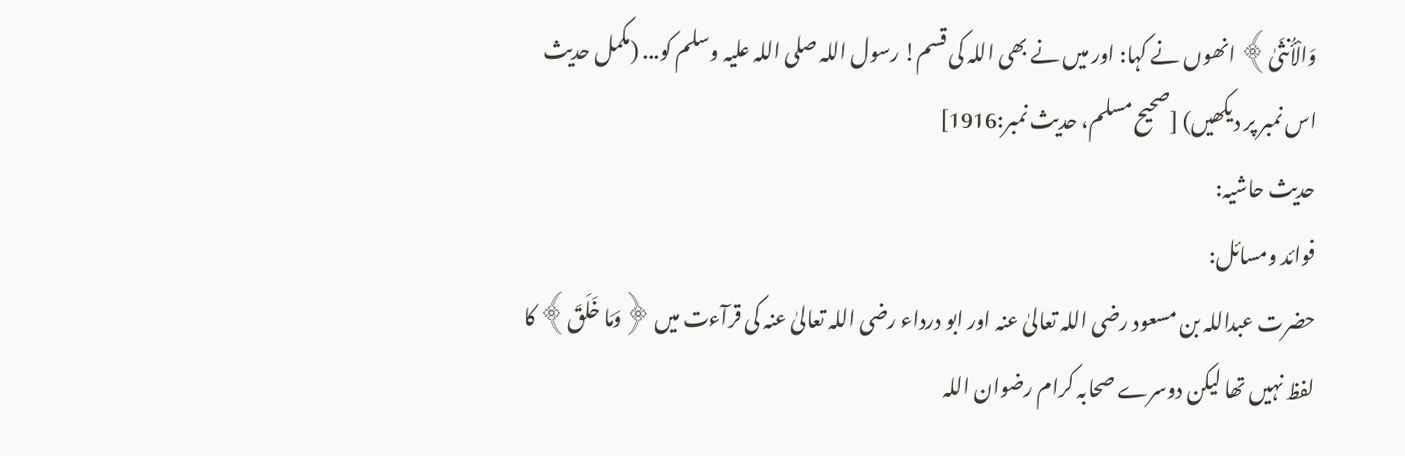وَالْأُنثَىٰ﴾ انھوں نے کہا: اور میں نے بھی اللہ کی قسم! رسول اللہ صلی اللہ علیہ وسلم کو... (مکمل حدیث اس نمبر پر دیکھیں) [صحيح مسلم، حديث نمبر:1916]
حدیث حاشیہ:
فوائد ومسائل:
حضرت عبداللہ بن مسعود رضی اللہ تعالیٰ عنہ اور ابو درداء رضی اللہ تعالیٰ عنہ کی قرآءت میں ﴿وَمَا خَلَقَ﴾ کا لفظ نہیں تھا لیکن دوسرے صحابہ کرام رضوان اللہ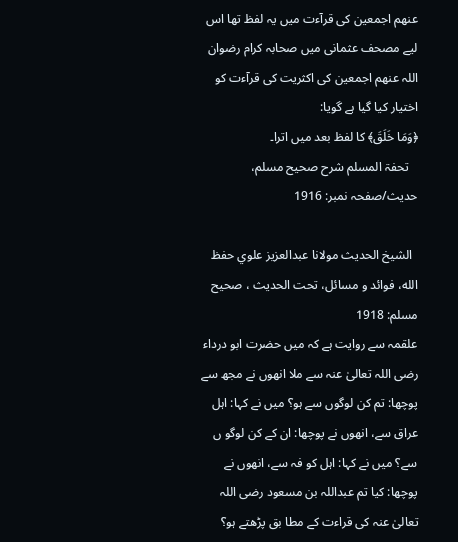عنھم اجمعین کی قرآءت میں یہ لفظ تھا اس لیے مصحف عثمانی میں صحابہ کرام رضوان اللہ عنھم اجمعین کی اکثریت کی قرآءت کو اختیار کیا گیا ہے گویا:
﴿وَمَا خَلَقَ﴾ کا لفظ بعد میں اترا۔
   تحفۃ المسلم شرح صحیح مسلم، حدیث/صفحہ نمبر: 1916

  الشيخ الحديث مولانا عبدالعزيز علوي حفظ الله، فوائد و مسائل، تحت الحديث ، صحيح مسلم: 1918
علقمہ سے روایت ہے کہ میں حضرت ابو درداء رضی اللہ تعالیٰ عنہ سے ملا انھوں نے مجھ سے پوچھا: تم کن لوگوں سے ہو؟ میں نے کہا: اہل عراق سے، انھوں نے پوچھا: ان کے کن لوگو ں سے؟ میں نے کہا: اہل کو فہ سے، انھوں نے پوچھا: کیا تم عبداللہ بن مسعود رضی اللہ تعالیٰ عنہ کی قراءت کے مطا بق پڑھتے ہو؟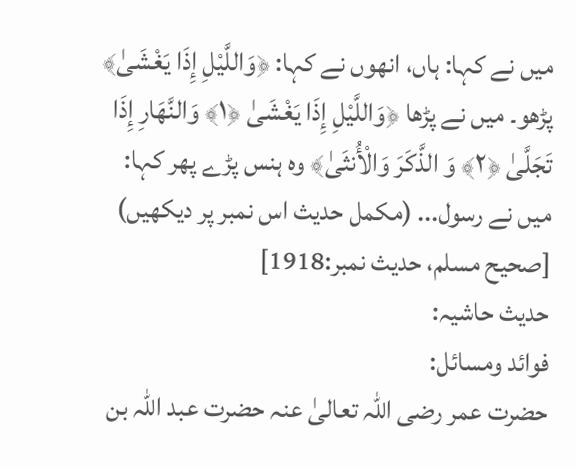میں نے کہا: ہاں، انھوں نے کہا: ﴿وَاللَّيْلِ إِذَا يَغْشَىٰ﴾ پڑھو۔ میں نے پڑھا ﴿وَاللَّيْلِ إِذَا يَغْشَىٰ ﴿١﴾ وَالنَّهَارِ‌ إِذَا تَجَلَّىٰ ﴿٢﴾ وَ الذَّكَرَ‌ وَالْأُنثَىٰ﴾ وہ ہنس پڑے پھر کہا: میں نے رسول... (مکمل حدیث اس نمبر پر دیکھیں) [صحيح مسلم، حديث نمبر:1918]
حدیث حاشیہ:
فوائد ومسائل:
حضرت عمر رضی اللہ تعالیٰ عنہ حضرت عبد اللہ بن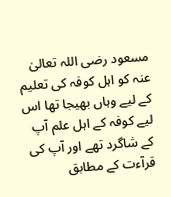مسعود رضی اللہ تعالیٰ عنہ کو اہل کوفہ کی تعلیم کے لیے وہاں بھیجا تھا اس لیے کوفہ کے اہل علم آپ کے شاگرد تھے اور آپ کی قرآءت کے مطابق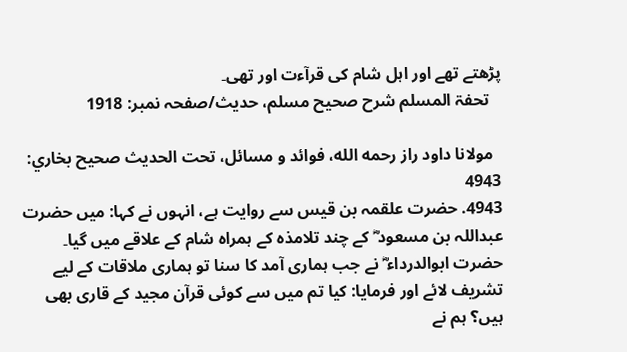پڑھتے تھے اور اہل شام کی قرآءت اور تھی۔
   تحفۃ المسلم شرح صحیح مسلم، حدیث/صفحہ نمبر: 1918

  مولانا داود راز رحمه الله، فوائد و مسائل، تحت الحديث صحيح بخاري: 4943
4943. حضرت علقمہ بن قیس سے روایت ہے، انہوں نے کہا: میں حضرت عبداللہ بن مسعود ؓ کے چند تلامذہ کے ہمراہ شام کے علاقے میں گیا۔ حضرت ابوالدرداء ؓ نے جب ہماری آمد کا سنا تو ہماری ملاقات کے لیے تشریف لائے اور فرمایا: کیا تم میں سے کوئی قرآن مجید کے قاری بھی ہیں؟ ہم نے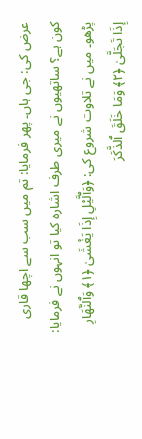عرض کی: جی ہاں۔ پھر فرمایا: تم میں سب سے اچھا قاری کون ہے؟ ساتھیوں نے میری طرف اشارہ کیا تو انہوں نے فرمایا: پڑھو۔ میں نے تلاوت شروع کی: ﴿وَٱلَّيْلِ إِذَا يَغْشَىٰ ﴿١﴾ وَٱلنَّهَارِ إِذَا تَجَلَّىٰ ﴿٢﴾ وَمَا خَلَقَ ٱلذَّكَرَ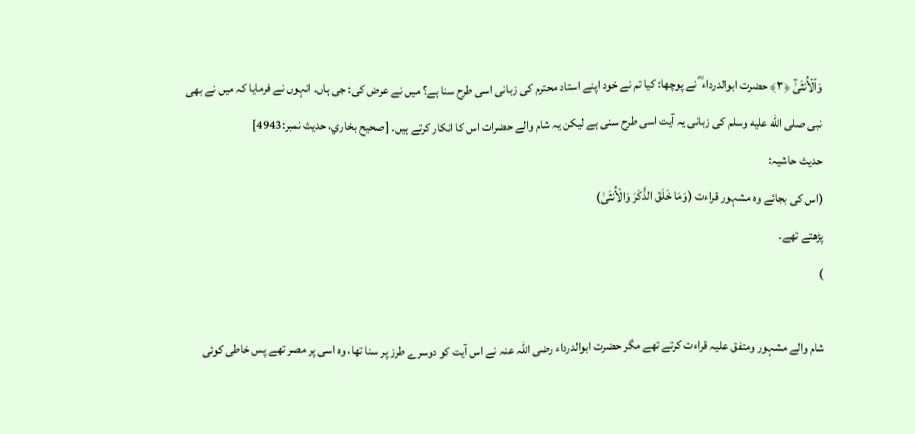وَٱلْأُنثَىٰٓ ﴿٣﴾ حضرت ابوالدرداء ؓ نے پوچھا: کیا تم نے خود اپنے استاد محترم کی زبانی اسی طرح سنا ہے؟ میں نے عرض کی: جی ہاں۔ انہوں نے فرمایا کہ میں نے بھی نبی صلى الله عليه وسلم کی زبانی یہ آیت اسی طرح سنی ہے لیکن یہ شام والے حضرات اس کا انکار کرتے ہیں۔ [صحيح بخاري، حديث نمبر:4943]
حدیث حاشیہ:
(اس کی بجائے وہ مشہور قراءت (وَمَا خَلَقَ الذَّكَرَ وَالْأُنثَىٰ)
پڑھتے تھے۔
)

شام والے مشہور ومتفق علیہ قراءت کرتے تھے مگر حضرت ابوالدرداء رضی اللہ عنہ نے اس آیت کو دوسرے طرز پر سنا تھا، وہ اسی پر مصر تھے پس خاطی کوئی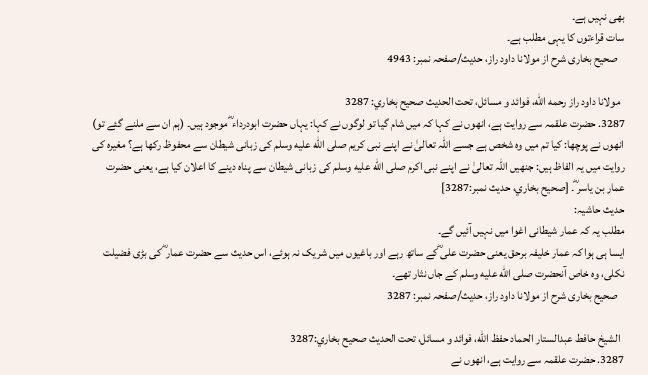بھی نہیں ہے۔
سات قراءتوں کا یہی مطلب ہے۔
   صحیح بخاری شرح از مولانا داود راز، حدیث/صفحہ نمبر: 4943

  مولانا داود راز رحمه الله، فوائد و مسائل، تحت الحديث صحيح بخاري: 3287
3287. حضرت علقمہ سے روایت ہے، انھوں نے کہا کہ میں شام گیا تو لوگوں نے کہا: یہاں حضرت ابودرداء ؓ موجود ہیں۔ (ہم ان سے ملنے گئے تو) انھوں نے پوچھا: کیا تم میں وہ شخص ہے جسے اللہ تعالیٰ نے اپنے نبی کریم صلى الله عليه وسلم کی زبانی شیطان سے محفوظ رکھا ہے؟ مغیرہ کی روایت میں یہ الفاظ ہیں: جنھیں اللہ تعالیٰ نے اپنے نبی اکرم صلى الله عليه وسلم کی زبانی شیطان سے پناہ دینے کا اعلان کیا ہے، یعنی حضرت عمار بن یاسر ؓ۔ [صحيح بخاري، حديث نمبر:3287]
حدیث حاشیہ:
مطلب یہ کہ عمار شیطانی اغوا میں نہیں آئیں گے۔
ایسا ہی ہوا کہ عمار خلیفہ برحق یعنی حضرت علی ؓکے ساتھ رہے اور باغیوں میں شریک نہ ہوئے، اس حدیث سے حضرت عمار ؓ کی بڑی فضیلت نکلی، وہ خاص آنحضرت صلى الله عليه وسلم کے جاں نثار تھے۔
   صحیح بخاری شرح از مولانا داود راز، حدیث/صفحہ نمبر: 3287

  الشيخ حافط عبدالستار الحماد حفظ الله، فوائد و مسائل، تحت الحديث صحيح بخاري:3287
3287. حضرت علقمہ سے روایت ہے، انھوں نے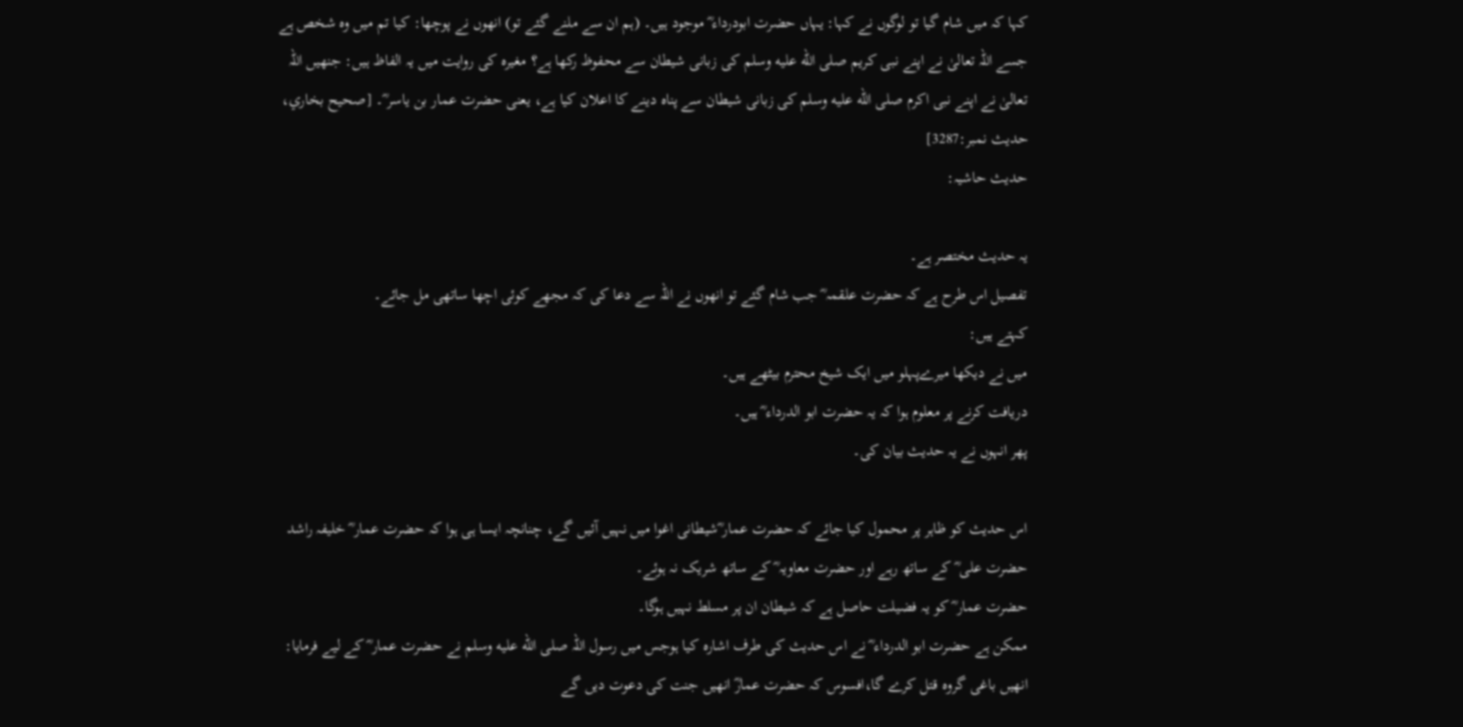کہا کہ میں شام گیا تو لوگوں نے کہا: یہاں حضرت ابودرداء ؓ موجود ہیں۔ (ہم ان سے ملنے گئے تو) انھوں نے پوچھا: کیا تم میں وہ شخص ہے جسے اللہ تعالیٰ نے اپنے نبی کریم صلى الله عليه وسلم کی زبانی شیطان سے محفوظ رکھا ہے؟ مغیرہ کی روایت میں یہ الفاظ ہیں: جنھیں اللہ تعالیٰ نے اپنے نبی اکرم صلى الله عليه وسلم کی زبانی شیطان سے پناہ دینے کا اعلان کیا ہے، یعنی حضرت عمار بن یاسر ؓ۔ [صحيح بخاري، حديث نمبر:3287]
حدیث حاشیہ:

یہ حدیث مختصر ہے۔
تفصیل اس طرح ہے کہ حضرت علقمہ ؓ جب شام گئے تو انھوں نے اللہ سے دعا کی کہ مجھے کوئی اچھا ساتھی مل جائے۔
کہتے ہیں:
میں نے دیکھا میرےپہلو میں ایک شیخ محترم بیٹھے ہیں۔
دریافت کرنے پر معلوم ہوا کہ یہ حضرت ابو الدرداء ؓ ہیں۔
پھر انہوں نے یہ حدیث بیان کی۔

اس حدیث کو ظاہر پر محمول کیا جائے کہ حضرت عمار ؓشیطانی اغوا میں نہیں آئیں گے، چنانچہ ایسا ہی ہوا کہ حضرت عمار ؓ خلیفہ راشد حضرت علی ؓ کے ساتھ رہے اور حضرت معاویہ ؓ کے ساتھ شریک نہ ہوئے۔
حضرت عمار ؓ کو یہ فضیلت حاصل ہے کہ شیطان ان پر مسلط نہیں ہوگا۔
ممکن ہے حضرت ابو الدرداء ؓ نے اس حدیث کی طرف اشارہ کیا ہوجس میں رسول اللہ صلى الله عليه وسلم نے حضرت عمار ؓ کے لیے فرمایا:
انھیں باغی گروہ قتل کرے گا،افسوس کہ حضرت عمارؓ انھیں جنت کی دعوت دیں گے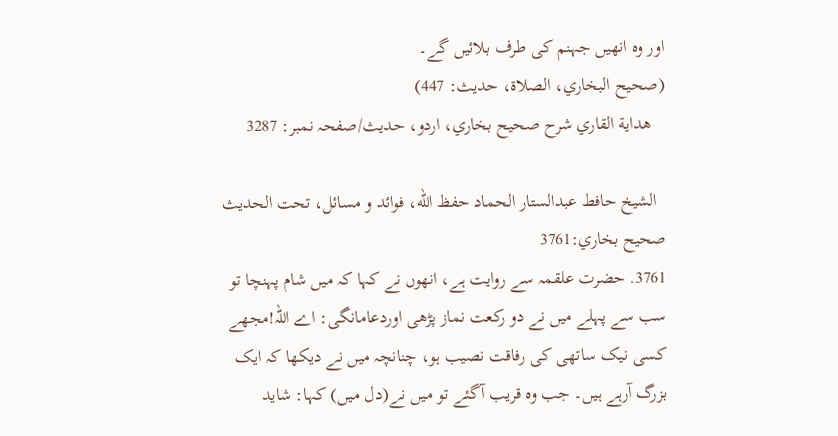اور وہ انھیں جہنم کی طرف بلائیں گے۔
(صحیح البخاري، الصلاة، حدیث: 447)
   هداية القاري شرح صحيح بخاري، اردو، حدیث/صفحہ نمبر: 3287

  الشيخ حافط عبدالستار الحماد حفظ الله، فوائد و مسائل، تحت الحديث صحيح بخاري:3761
3761. حضرت علقمہ سے روایت ہے، انھوں نے کہا کہ میں شام پہنچا تو سب سے پہلے میں نے دو رکعت نماز پڑھی اوردعامانگی: اے اللہ!مجھے کسی نیک ساتھی کی رفاقت نصیب ہو، چنانچہ میں نے دیکھا کہ ایک بزرگ آرہے ہیں۔ جب وہ قریب آگئے تو میں نے(دل میں) کہا: شاید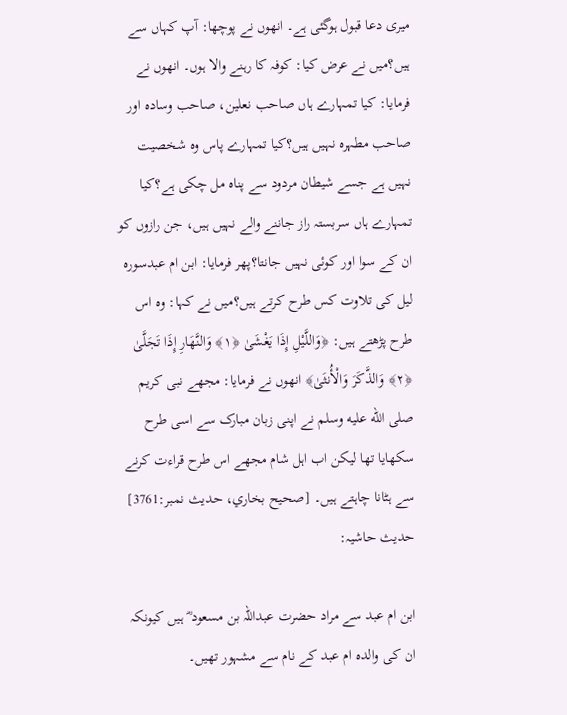میری دعا قبول ہوگئی ہے۔ انھوں نے پوچھا: آپ کہاں سے ہیں؟میں نے عرض کیا: کوفہ کا رہنے والا ہوں۔ انھوں نے فرمایا: کیا تمہارے ہاں صاحب نعلین، صاحب وسادہ اور صاحب مطہرہ نہیں ہیں؟کیا تمہارے پاس وہ شخصیت نہیں ہے جسے شیطان مردود سے پناہ مل چکی ہے؟کیا تمہارے ہاں سربستہ راز جاننے والے نہیں ہیں، جن رازوں کو ان کے سوا اور کوئی نہیں جانتا؟پھر فرمایا: ابن ام عبدسورہ لیل کی تلاوت کس طرح کرتے ہیں؟میں نے کہا: وہ اس طرح پڑھتے ہیں: ﴿وَاللَّيْلِ إِذَا يَغْشَىٰ ﴿١﴾ وَالنَّهَارِ إِذَا تَجَلَّىٰ ﴿٢﴾ وَالذَّكَرَ وَالْأُنثَىٰ﴾ انھوں نے فرمایا: مجھے نبی کریم صلى الله عليه وسلم نے اپنی زبان مبارک سے اسی طرح سکھایا تھا لیکن اب اہل شام مجھے اس طرح قراءت کرنے سے ہٹانا چاہتے ہیں۔ [صحيح بخاري، حديث نمبر:3761]
حدیث حاشیہ:

ابن ام عبد سے مراد حضرت عبداللہ بن مسعود ؓ ہیں کیونکہ ان کی والدہ ام عبد کے نام سے مشہور تھیں۔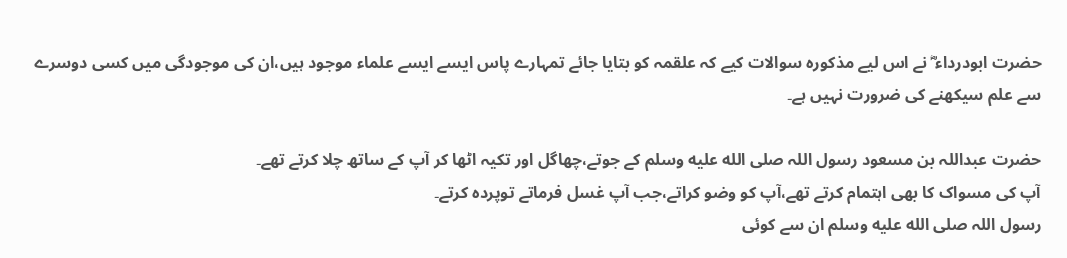حضرت ابودرداء ؓ نے اس لیے مذکورہ سوالات کیے کہ علقمہ کو بتایا جائے تمہارے پاس ایسے ایسے علماء موجود ہیں،ان کی موجودگی میں کسی دوسرے سے علم سیکھنے کی ضرورت نہیں ہے۔

حضرت عبداللہ بن مسعود رسول اللہ صلى الله عليه وسلم کے جوتے،چھاگل اور تکیہ اٹھا کر آپ کے ساتھ چلا کرتے تھے۔
آپ کی مسواک کا بھی اہتمام کرتے تھے،آپ کو وضو کراتے،جب آپ غسل فرماتے توپردہ کرتے۔
رسول اللہ صلى الله عليه وسلم ان سے کوئی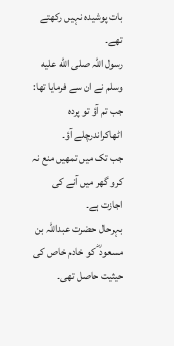بات پوشیدہ نہیں رکھتے تھے۔
رسول اللہ صلى الله عليه وسلم نے ان سے فرمایا تھا:
جب تم آؤ تو پردہ اٹھاکراندرچلے آؤ۔
جب تک میں تمھیں منع نہ کرو گھر میں آنے کی اجازت ہے۔
بہرحال حضرت عبداللہ بن مسعود ؓ کو خادم خاص کی حیثیت حاصل تھی۔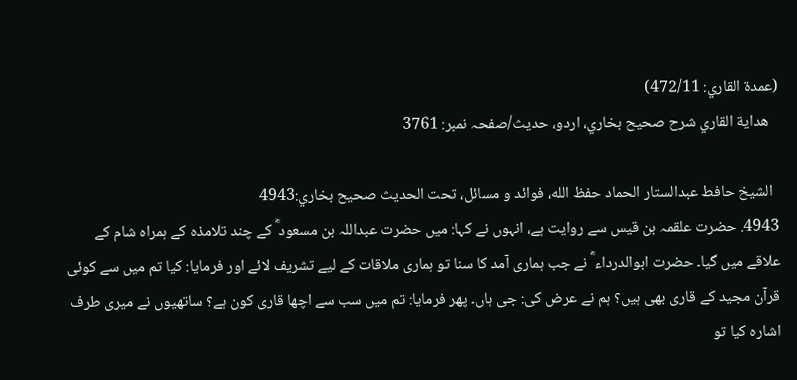(عمدة القاري: 472/11)
   هداية القاري شرح صحيح بخاري، اردو، حدیث/صفحہ نمبر: 3761

  الشيخ حافط عبدالستار الحماد حفظ الله، فوائد و مسائل، تحت الحديث صحيح بخاري:4943
4943. حضرت علقمہ بن قیس سے روایت ہے، انہوں نے کہا: میں حضرت عبداللہ بن مسعود ؓ کے چند تلامذہ کے ہمراہ شام کے علاقے میں گیا۔ حضرت ابوالدرداء ؓ نے جب ہماری آمد کا سنا تو ہماری ملاقات کے لیے تشریف لائے اور فرمایا: کیا تم میں سے کوئی قرآن مجید کے قاری بھی ہیں؟ ہم نے عرض کی: جی ہاں۔ پھر فرمایا: تم میں سب سے اچھا قاری کون ہے؟ ساتھیوں نے میری طرف اشارہ کیا تو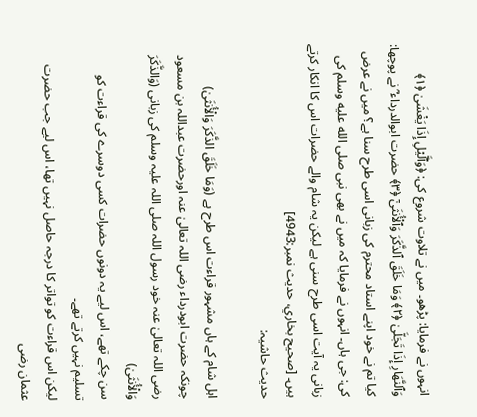انہوں نے فرمایا: پڑھو۔ میں نے تلاوت شروع کی: ﴿وَٱلَّيْلِ إِذَا يَغْشَىٰ ﴿١﴾ وَٱلنَّهَارِ إِذَا تَجَلَّىٰ ﴿٢﴾ وَمَا خَلَقَ ٱلذَّكَرَ وَٱلْأُنثَىٰٓ ﴿٣﴾ حضرت ابوالدرداء ؓ نے پوچھا: کیا تم نے خود اپنے استاد محترم کی زبانی اسی طرح سنا ہے؟ میں نے عرض کی: جی ہاں۔ انہوں نے فرمایا کہ میں نے بھی نبی صلى الله عليه وسلم کی زبانی یہ آیت اسی طرح سنی ہے لیکن یہ شام والے حضرات اس کا انکار کرتے ہیں۔ [صحيح بخاري، حديث نمبر:4943]
حدیث حاشیہ:

اہل شام کے ہاں مشہور قراءت اس طرح ہے (وَمَا خَلَقَ الذَّكَرَ وَالْأُنثَىٰ)
چونکہ حضرت ابودرداء رضی اللہ تعالیٰ عنہ اورحضرت عبداللہ بن مسعود رضی اللہ تعالیٰ عنہ خود رسول اللہ صلی اللہ علیہ وسلم کی زبانی (وَالذَّكَرَ وَالْأُنثَىٰ)
سن چکے تھے، اس لیے یہ دونوں حضرات کسی دوسرے کی قراءت کو تسلیم نہیں کرتے تھے۔
لیکن اس قراءت کو تواتر کا درجہ حاصل نہیں تھا، اس لیے جب حضرت عثمان رضی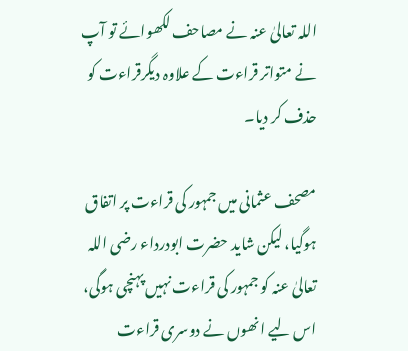اللہ تعالیٰ عنہ نے مصاحف لکھوائے تو آپ نے متواتر قراءت کے علاوہ دیگرقراءت کو حذف کر دیا۔

مصحف عثمانی میں جمہور کی قراءت پر اتفاق ہوگیا، لیکن شاید حضرت ابودرداء رضی اللہ تعالیٰ عنہ کو جمہور کی قراءت نہیں پہنچی ہوگی، اس لیے انھوں نے دوسری قراءت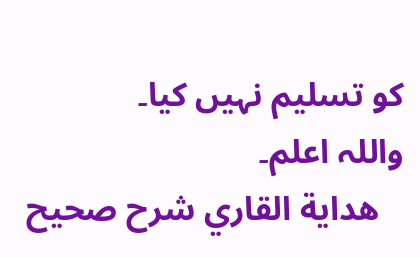کو تسلیم نہیں کیا۔
واللہ اعلم۔
   هداية القاري شرح صحيح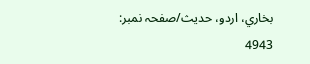بخاري، اردو، حدیث/صفحہ نمبر: 4943